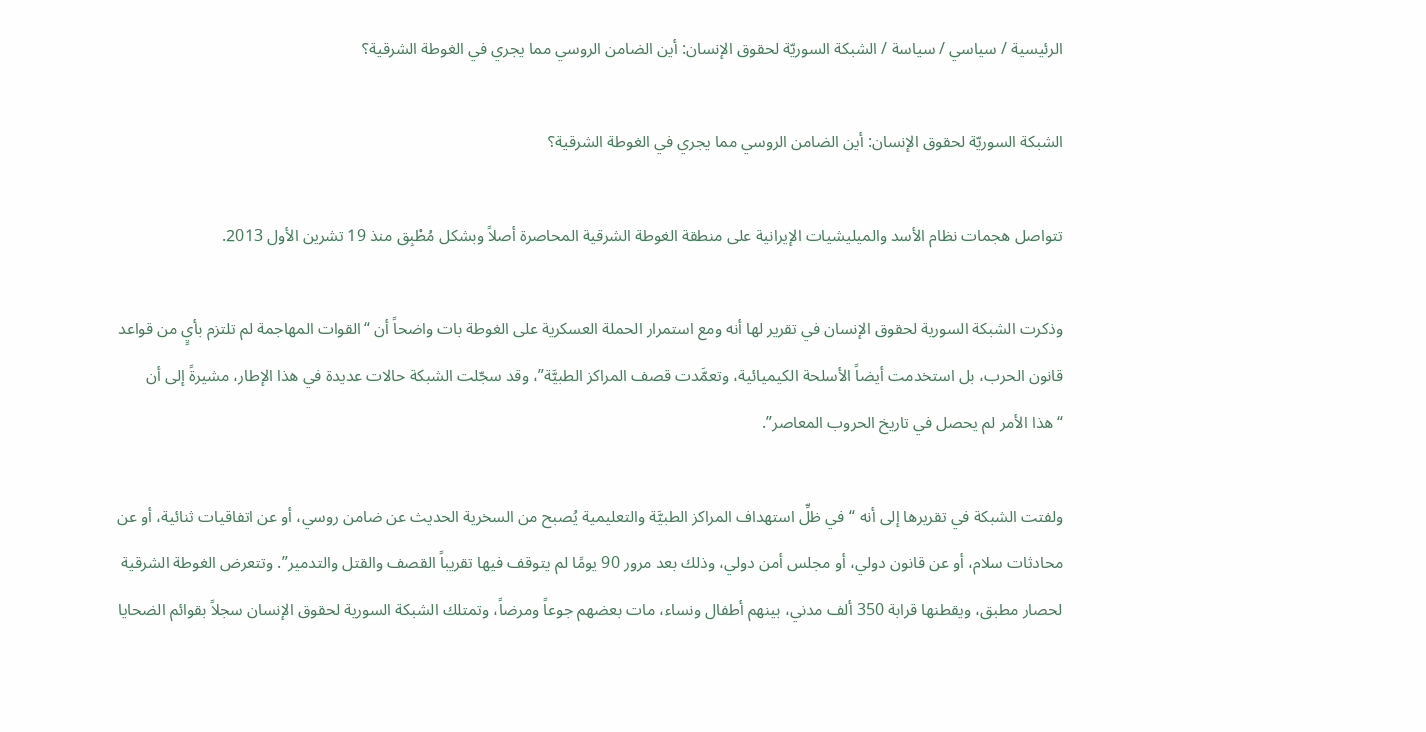الرئيسية / سياسي / سياسة / الشبكة السوريّة لحقوق الإنسان: أين الضامن الروسي مما يجري في الغوطة الشرقية؟

الشبكة السوريّة لحقوق الإنسان: أين الضامن الروسي مما يجري في الغوطة الشرقية؟

تتواصل هجمات نظام الأسد والميليشيات الإيرانية على منطقة الغوطة الشرقية المحاصرة أصلاً وبشكل مُطْبِق منذ 19 تشرين الأول 2013.

وذكرت الشبكة السورية لحقوق الإنسان في تقرير لها أنه ومع استمرار الحملة العسكرية على الغوطة بات واضحاً أن “القوات المهاجمة لم تلتزم بأيٍ من قواعد قانون الحرب، بل استخدمت أيضاً الأسلحة الكيميائية، وتعمَّدت قصف المراكز الطبيَّة”، وقد سجّلت الشبكة حالات عديدة في هذا الإطار، مشيرةً إلى أن “هذا الأمر لم يحصل في تاريخ الحروب المعاصر”.

ولفتت الشبكة في تقريرها إلى أنه “في ظلِّ استهداف المراكز الطبيَّة والتعليمية يُصبح من السخرية الحديث عن ضامن روسي، أو عن اتفاقيات ثنائية، أو عن محادثات سلام، أو عن قانون دولي، أو مجلس أمن دولي، وذلك بعد مرور 90 يومًا لم يتوقف فيها تقريباً القصف والقتل والتدمير”. وتتعرض الغوطة الشرقية لحصار مطبق، ويقطنها قرابة 350 ألف مدني، بينهم أطفال ونساء، مات بعضهم جوعاً ومرضاً، وتمتلك الشبكة السورية لحقوق الإنسان سجلاً بقوائم الضحايا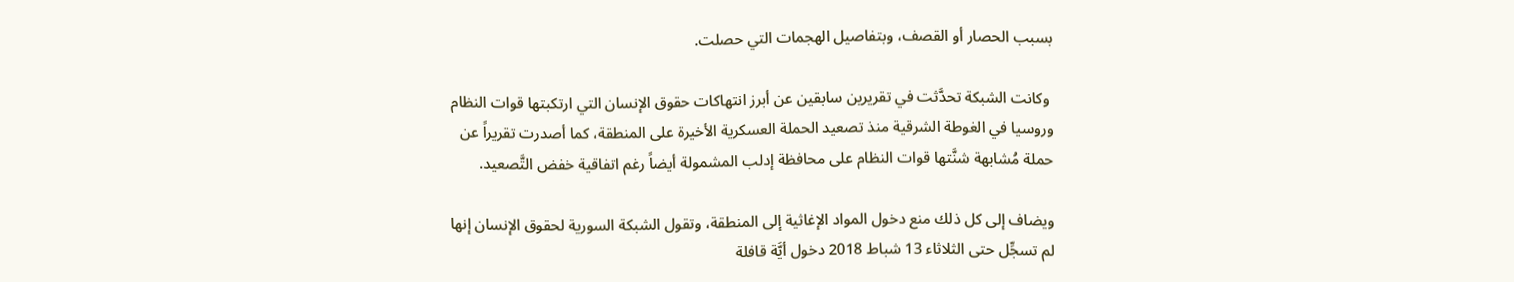بسبب الحصار أو القصف، وبتفاصيل الهجمات التي حصلت.

 وكانت الشبكة تحدَّثت في تقريرين سابقين عن أبرز انتهاكات حقوق الإنسان التي ارتكبتها قوات النظام وروسيا في الغوطة الشرقية منذ تصعيد الحملة العسكرية الأخيرة على المنطقة، كما أصدرت تقريراً عن حملة مُشابهة شنَّتها قوات النظام على محافظة إدلب المشمولة أيضاً رغم اتفاقية خفض التَّصعيد.

ويضاف إلى كل ذلك منع دخول المواد الإغاثية إلى المنطقة، وتقول الشبكة السورية لحقوق الإنسان إنها لم تسجِّل حتى الثلاثاء 13 شباط 2018 دخول أيَّة قافلة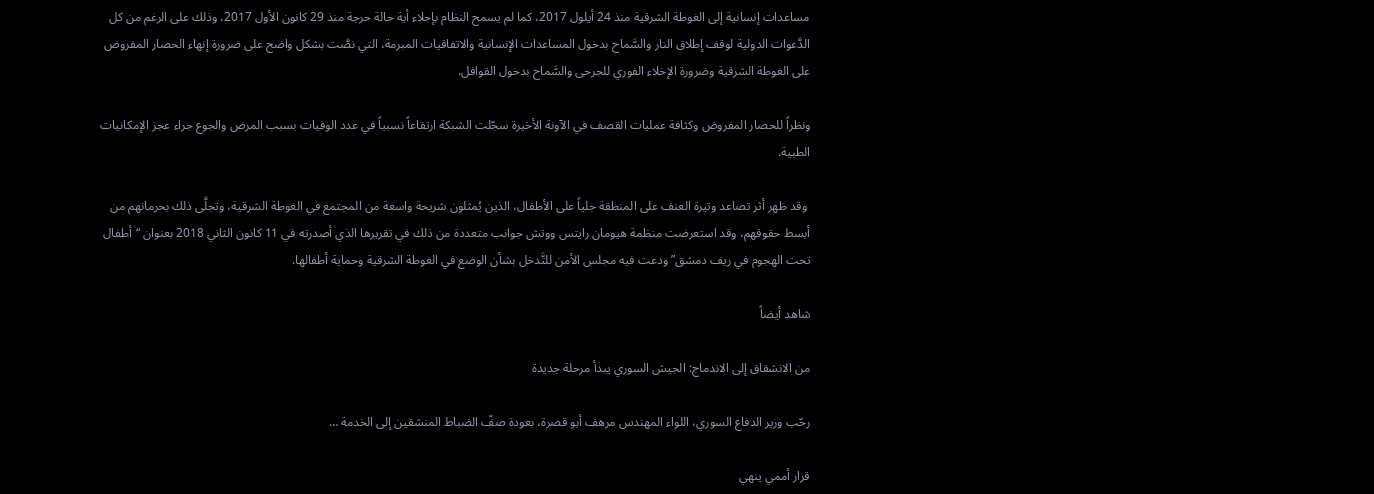مساعدات إنسانية إلى الغوطة الشرقية منذ 24 أيلول 2017، كما لم يسمح النظام بإجلاء أية حالة حرجة منذ 29 كانون الأول 2017، وذلك على الرغم من كل الدَّعوات الدولية لوقف إطلاق النار والسَّماح بدخول المساعدات الإنسانية والاتفاقيات المبرمة، التي نصَّت بشكل واضح على ضرورة إنهاء الحصار المفروض على الغوطة الشرقية وضرورة الإخلاء الفوري للجرحى والسَّماح بدخول القوافل.

ونظراً للحصار المفروض وكثافة عمليات القصف في الآونة الأخيرة سجّلت الشبكة ارتفاعاً نسبياً في عدد الوفيات بسبب المرض والجوع جراء عجز الإمكانيات الطبية.

 وقد ظهر أثر تصاعد وتيرة العنف على المنطقة جلياً على الأطفال، الذين يُمثلون شريحة واسعة من المجتمع في الغوطة الشرقية، وتجلَّى ذلك بحرمانهم من أبسط حقوقهم، وقد استعرضت منظمة هيومان رايتس ووتش جوانب متعددة من ذلك في تقريرها الذي أصدرته في 11 كانون الثاني 2018 بعنوان “أطفال تحت الهجوم في ريف دمشق” ودعت فيه مجلس الأمن للتَّدخل بشأن الوضع في الغوطة الشرقية وحماية أطفالها.

شاهد أيضاً

من الانشقاق إلى الاندماج: الجيش السوري يبدأ مرحلة جديدة

رحّب وزير الدفاع السوري، اللواء المهندس مرهف أبو قصرة، بعودة صفّ الضباط المنشقين إلى الخدمة …

قرار أممي ينهي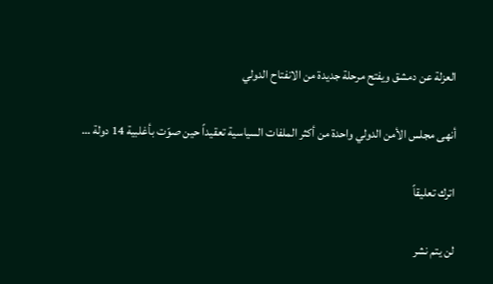العزلة عن دمشق ويفتح مرحلة جديدة من الانفتاح الدولي

أنهى مجلس الأمن الدولي واحدة من أكثر الملفات السياسية تعقيداً حين صوّت بأغلبية 14 دولة …

اترك تعليقاً

لن يتم نشر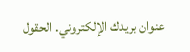عنوان بريدك الإلكتروني. الحقول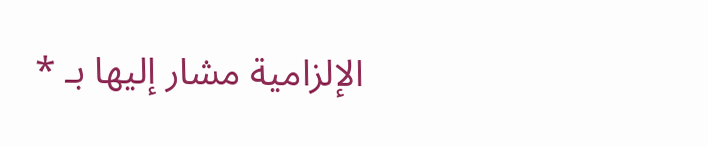الإلزامية مشار إليها بـ *